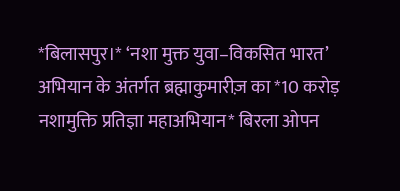*बिलासपुर।* ‘नशा मुक्त युवा–विकसित भारत’ अभियान के अंतर्गत ब्रह्माकुमारीज़ का *10 करोड़ नशामुक्ति प्रतिज्ञा महाअभियान* बिरला ओपन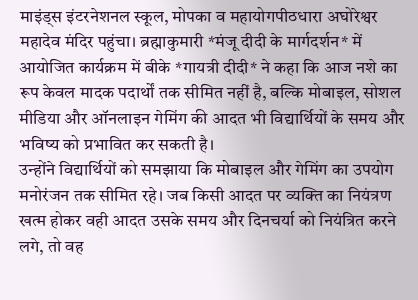माइंड्स इंटरनेशनल स्कूल, मोपका व महायोगपीठधारा अघोरेश्वर महादेव मंदिर पहुंचा। ब्रह्माकुमारी *मंजू दीदी के मार्गदर्शन* में आयोजित कार्यक्रम में बीके *गायत्री दीदी* ने कहा कि आज नशे का रूप केवल मादक पदार्थों तक सीमित नहीं है, बल्कि मोबाइल, सोशल मीडिया और ऑनलाइन गेमिंग की आदत भी विद्यार्थियों के समय और भविष्य को प्रभावित कर सकती है।
उन्होंने विद्यार्थियों को समझाया कि मोबाइल और गेमिंग का उपयोग मनोरंजन तक सीमित रहे। जब किसी आदत पर व्यक्ति का नियंत्रण खत्म होकर वही आदत उसके समय और दिनचर्या को नियंत्रित करने लगे, तो वह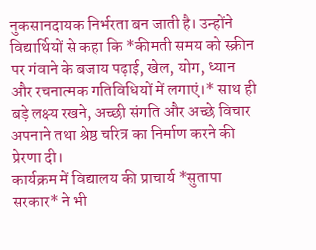नुकसानदायक निर्भरता बन जाती है। उन्होंने विद्यार्थियों से कहा कि *कीमती समय को स्क्रीन पर गंवाने के बजाय पढ़ाई, खेल, योग, ध्यान और रचनात्मक गतिविधियों में लगाएं।* साथ ही बड़े लक्ष्य रखने, अच्छी संगति और अच्छे विचार अपनाने तथा श्रेष्ठ चरित्र का निर्माण करने की प्रेरणा दी।
कार्यक्रम में विद्यालय की प्राचार्य *सुतापा सरकार* ने भी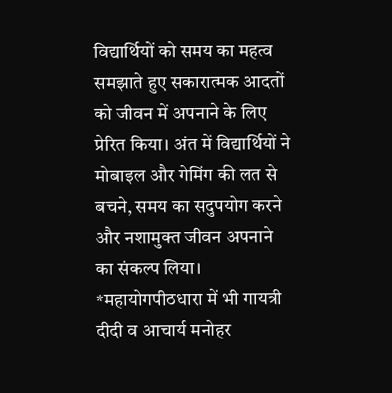विद्यार्थियों को समय का महत्व समझाते हुए सकारात्मक आदतों को जीवन में अपनाने के लिए प्रेरित किया। अंत में विद्यार्थियों ने मोबाइल और गेमिंग की लत से बचने, समय का सदुपयोग करने और नशामुक्त जीवन अपनाने का संकल्प लिया।
*महायोगपीठधारा में भी गायत्री दीदी व आचार्य मनोहर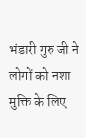भंडारी गुरु जी ने लोगों को नशा मुक्ति के लिए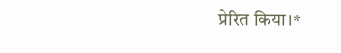प्रेरित किया।*